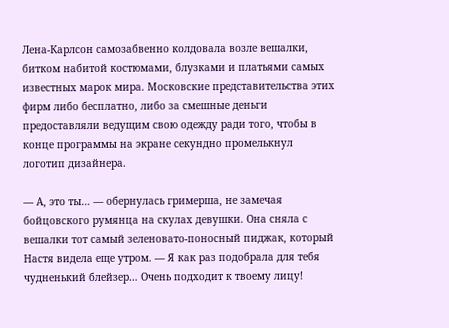Лена-Карлсон самозабвенно колдовала возле вешалки, битком набитой костюмами, блузками и платьями самых известных марок мира. Московские представительства этих фирм либо бесплатно, либо за смешные деньги предоставляли ведущим свою одежду ради того, чтобы в конце программы на экране секундно промелькнул логотип дизайнера.

— А, это ты… — обернулась гримерша, не замечая бойцовского румянца на скулах девушки. Она сняла с вешалки тот самый зеленовато-поносный пиджак, который Настя видела еще утром. — Я как раз подобрала для тебя чудненький блейзер… Очень подходит к твоему лицу!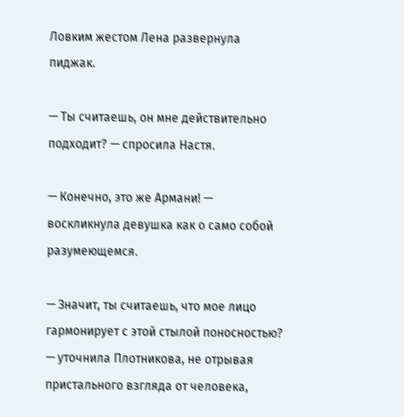Ловким жестом Лена развернула пиджак.

— Ты считаешь, он мне действительно подходит? — спросила Настя.

— Конечно, это же Армани! — воскликнула девушка как о само собой разумеющемся.

— Значит, ты считаешь, что мое лицо гармонирует с этой стылой поносностью? — уточнила Плотникова, не отрывая пристального взгляда от человека,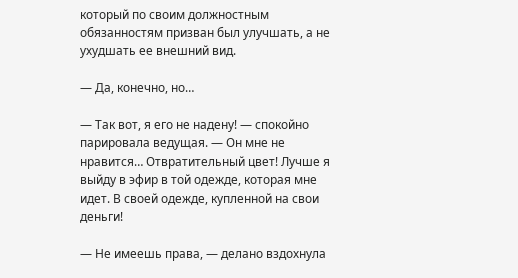который по своим должностным обязанностям призван был улучшать, а не ухудшать ее внешний вид.

— Да, конечно, но…

— Так вот, я его не надену! — спокойно парировала ведущая. — Он мне не нравится… Отвратительный цвет! Лучше я выйду в эфир в той одежде, которая мне идет. В своей одежде, купленной на свои деньги!

— Не имеешь права, — делано вздохнула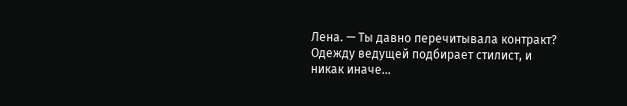Лена. — Ты давно перечитывала контракт? Одежду ведущей подбирает стилист, и никак иначе…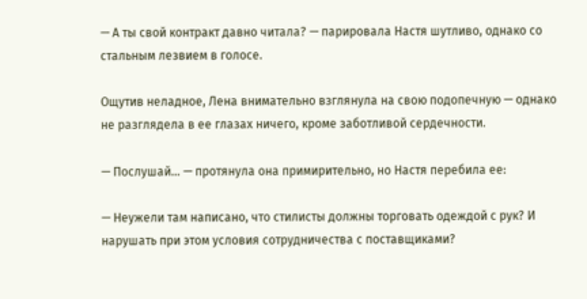— А ты свой контракт давно читала? — парировала Настя шутливо, однако со стальным лезвием в голосе.

Ощутив неладное, Лена внимательно взглянула на свою подопечную — однако не разглядела в ее глазах ничего, кроме заботливой сердечности.

— Послушай… — протянула она примирительно, но Настя перебила ее:

— Неужели там написано, что стилисты должны торговать одеждой с рук? И нарушать при этом условия сотрудничества с поставщиками?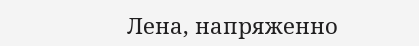Лена, напряженно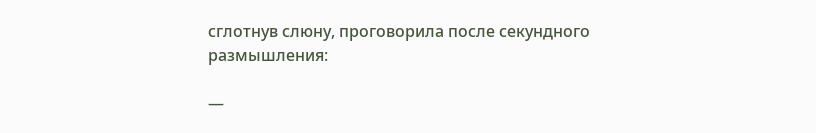сглотнув слюну, проговорила после секундного размышления:

—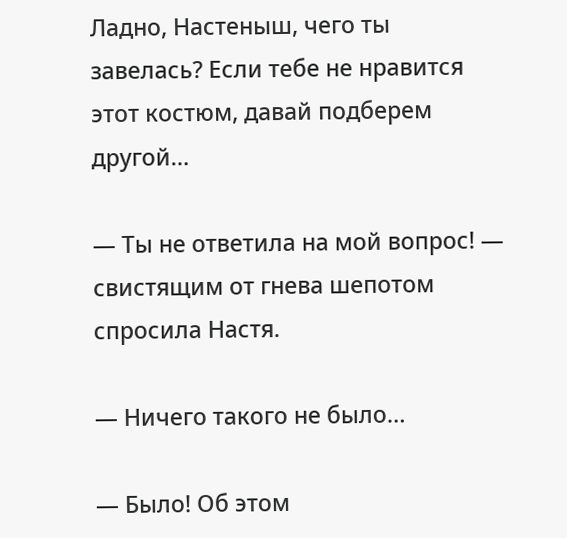Ладно, Настеныш, чего ты завелась? Если тебе не нравится этот костюм, давай подберем другой…

— Ты не ответила на мой вопрос! — свистящим от гнева шепотом спросила Настя.

— Ничего такого не было…

— Было! Об этом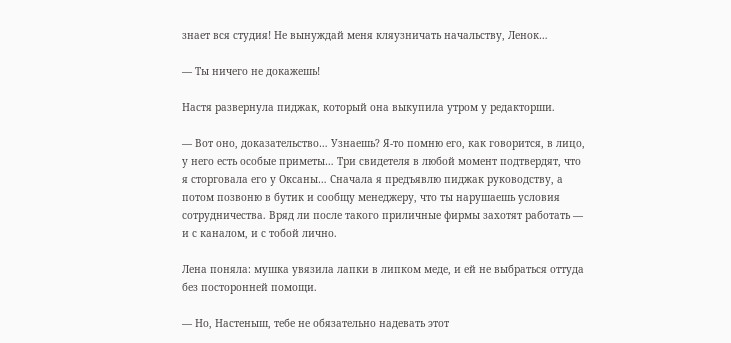знает вся студия! Не вынуждай меня кляузничать начальству, Ленок…

— Ты ничего не докажешь!

Настя развернула пиджак, который она выкупила утром у редакторши.

— Вот оно, доказательство… Узнаешь? Я-то помню его, как говорится, в лицо, у него есть особые приметы… Три свидетеля в любой момент подтвердят, что я сторговала его у Оксаны… Сначала я предъявлю пиджак руководству, а потом позвоню в бутик и сообщу менеджеру, что ты нарушаешь условия сотрудничества. Вряд ли после такого приличные фирмы захотят работать — и с каналом, и с тобой лично.

Лена поняла: мушка увязила лапки в липком меде, и ей не выбраться оттуда без посторонней помощи.

— Но, Настеныш, тебе не обязательно надевать этот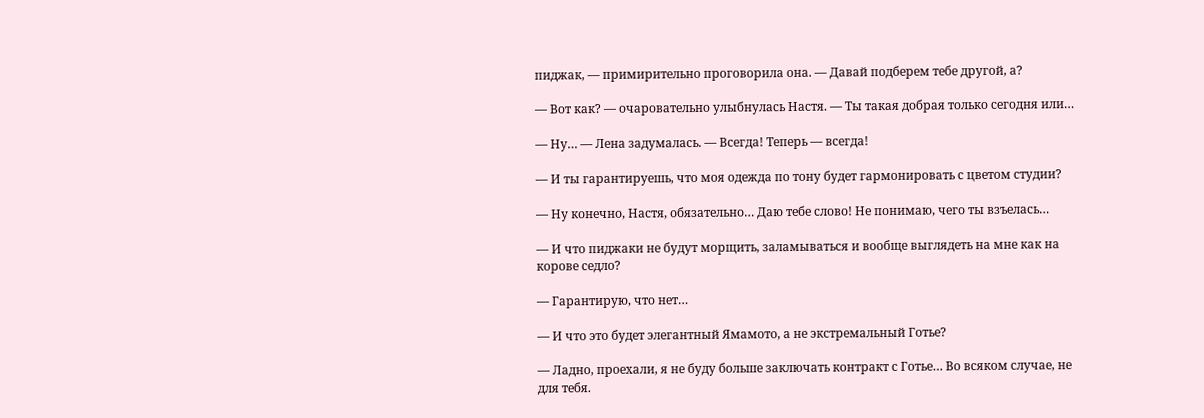пиджак, — примирительно проговорила она. — Давай подберем тебе другой, а?

— Вот как? — очаровательно улыбнулась Настя. — Ты такая добрая только сегодня или…

— Ну… — Лена задумалась. — Всегда! Теперь — всегда!

— И ты гарантируешь, что моя одежда по тону будет гармонировать с цветом студии?

— Ну конечно, Настя, обязательно… Даю тебе слово! Не понимаю, чего ты взъелась…

— И что пиджаки не будут морщить, заламываться и вообще выглядеть на мне как на корове седло?

— Гарантирую, что нет…

— И что это будет элегантный Ямамото, а не экстремальный Готье?

— Ладно, проехали, я не буду больше заключать контракт с Готье… Во всяком случае, не для тебя.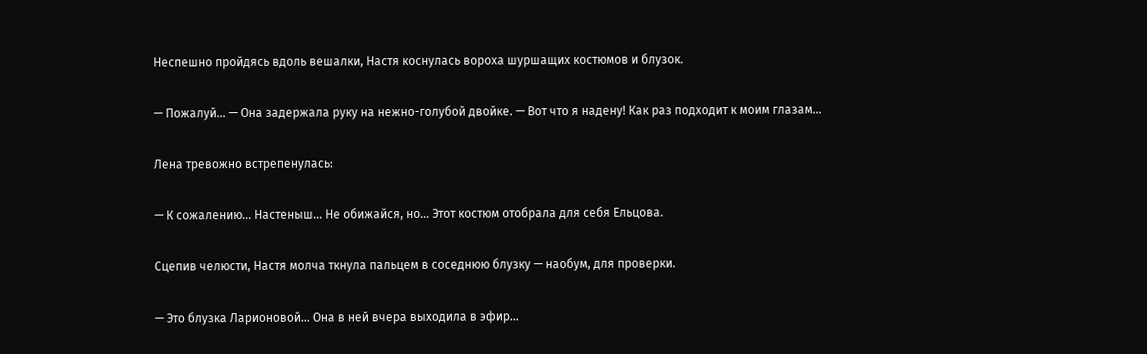Неспешно пройдясь вдоль вешалки, Настя коснулась вороха шуршащих костюмов и блузок.

— Пожалуй… — Она задержала руку на нежно-голубой двойке. — Вот что я надену! Как раз подходит к моим глазам…

Лена тревожно встрепенулась:

— К сожалению… Настеныш… Не обижайся, но… Этот костюм отобрала для себя Ельцова.

Сцепив челюсти, Настя молча ткнула пальцем в соседнюю блузку — наобум, для проверки.

— Это блузка Ларионовой… Она в ней вчера выходила в эфир…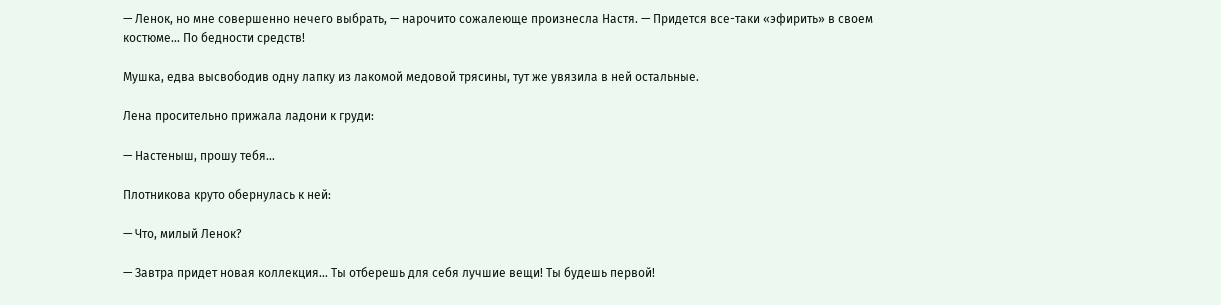— Ленок, но мне совершенно нечего выбрать, — нарочито сожалеюще произнесла Настя. — Придется все-таки «эфирить» в своем костюме… По бедности средств!

Мушка, едва высвободив одну лапку из лакомой медовой трясины, тут же увязила в ней остальные.

Лена просительно прижала ладони к груди:

— Настеныш, прошу тебя…

Плотникова круто обернулась к ней:

— Что, милый Ленок?

— Завтра придет новая коллекция… Ты отберешь для себя лучшие вещи! Ты будешь первой!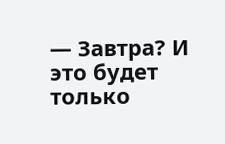— Завтра? И это будет только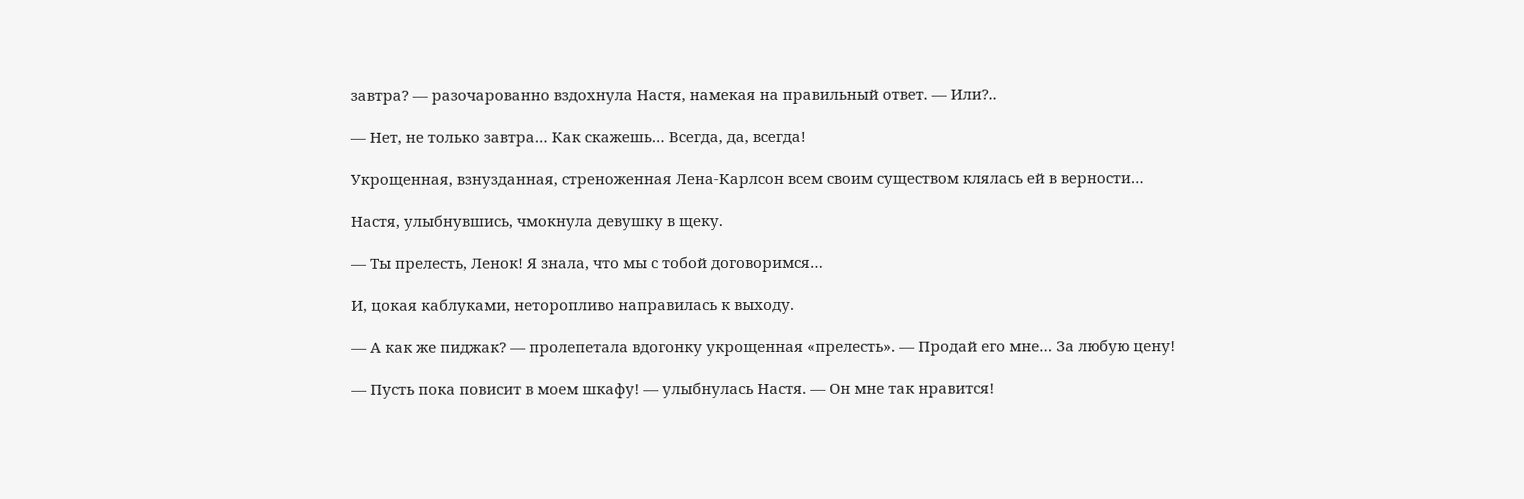завтра? — разочарованно вздохнула Настя, намекая на правильный ответ. — Или?..

— Нет, не только завтра… Как скажешь… Всегда, да, всегда!

Укрощенная, взнузданная, стреноженная Лена-Карлсон всем своим существом клялась ей в верности…

Настя, улыбнувшись, чмокнула девушку в щеку.

— Ты прелесть, Ленок! Я знала, что мы с тобой договоримся…

И, цокая каблуками, неторопливо направилась к выходу.

— А как же пиджак? — пролепетала вдогонку укрощенная «прелесть». — Продай его мне… За любую цену!

— Пусть пока повисит в моем шкафу! — улыбнулась Настя. — Он мне так нравится!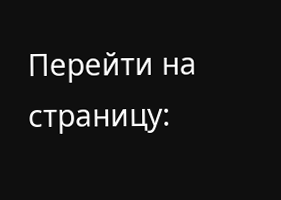Перейти на страницу: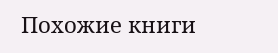Похожие книги